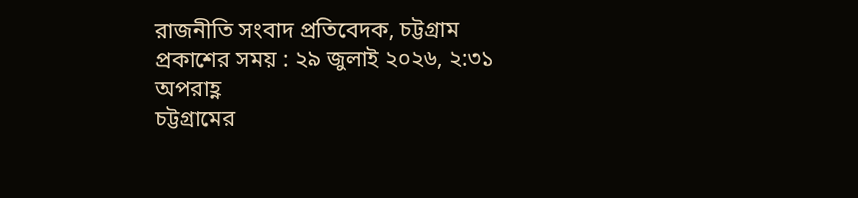রাজনীতি সংবাদ প্রতিবেদক, চট্টগ্রাম
প্রকাশের সময় : ২৯ জুলাই ২০২৬, ২:৩১ অপরাহ্ণ
চট্টগ্রামের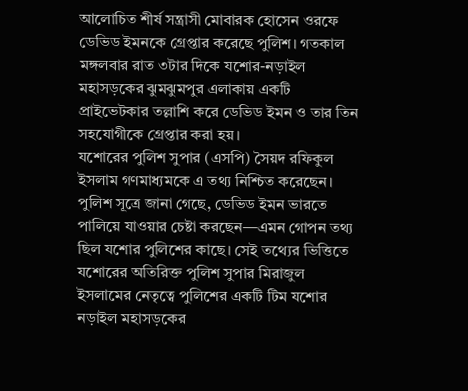আলোচিত শীর্ষ সন্ত্রাসী মোবারক হোসেন ওরফে ডেভিড ইমনকে গ্রেপ্তার করেছে পুলিশ। গতকাল মঙ্গলবার রাত ৩টার দিকে যশোর-নড়াইল মহাসড়কের ঝুমঝুমপুর এলাকায় একটি প্রাইভেটকার তল্লাশি করে ডেভিড ইমন ও তার তিন সহযোগীকে গ্রেপ্তার করা হয়।
যশোরের পুলিশ সুপার (এসপি) সৈয়দ রফিকুল ইসলাম গণমাধ্যমকে এ তথ্য নিশ্চিত করেছেন।
পুলিশ সূত্রে জানা গেছে, ডেভিড ইমন ভারতে পালিয়ে যাওয়ার চেষ্টা করছেন—এমন গোপন তথ্য ছিল যশোর পুলিশের কাছে। সেই তথ্যের ভিত্তিতে যশোরের অতিরিক্ত পুলিশ সুপার মিরাজুল ইসলামের নেতৃত্বে পুলিশের একটি টিম যশোর নড়াইল মহাসড়কের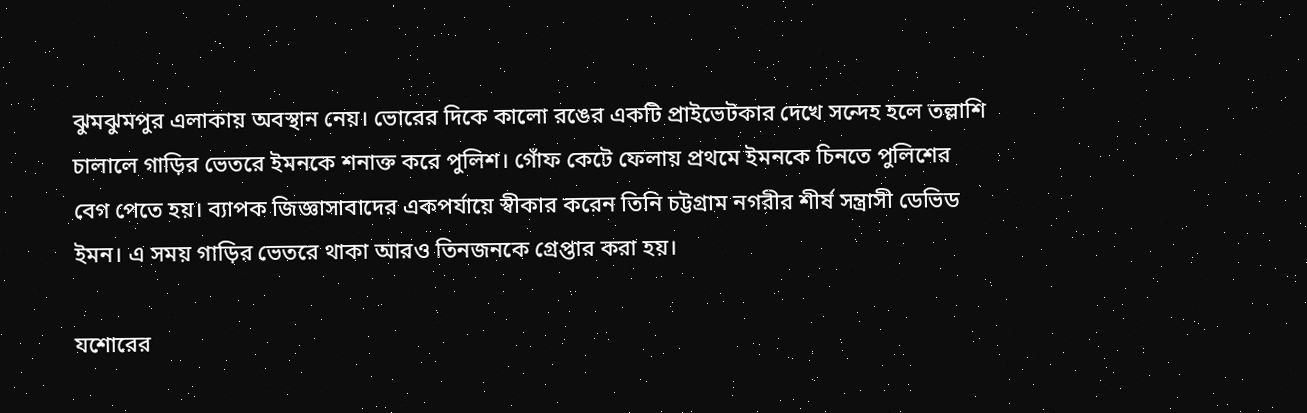ঝুমঝুমপুর এলাকায় অবস্থান নেয়। ভোরের দিকে কালো রঙের একটি প্রাইভেটকার দেখে সন্দেহ হলে তল্লাশি চালালে গাড়ির ভেতরে ইমনকে শনাক্ত করে পুলিশ। গোঁফ কেটে ফেলায় প্রথমে ইমনকে চিনতে পুলিশের বেগ পেতে হয়। ব্যাপক জিজ্ঞাসাবাদের একপর্যায়ে স্বীকার করেন তিনি চট্টগ্রাম নগরীর শীর্ষ সন্ত্রাসী ডেভিড ইমন। এ সময় গাড়ির ভেতরে থাকা আরও তিনজনকে গ্রেপ্তার করা হয়।

যশোরের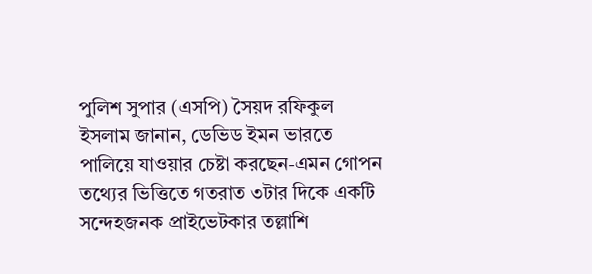পুলিশ সুপার (এসপি) সৈয়দ রফিকুল ইসলাম জানান, ডেভিড ইমন ভারতে পালিয়ে যাওয়ার চেষ্টা করছেন-এমন গোপন তথ্যের ভিত্তিতে গতরাত ৩টার দিকে একটি সন্দেহজনক প্রাইভেটকার তল্লাশি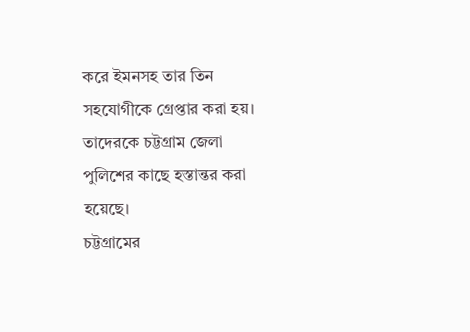করে ইমনসহ তার তিন সহযোগীকে গ্রেপ্তার করা হয়। তাদেরকে চট্টগ্রাম জেলা পুলিশের কাছে হস্তান্তর করা হয়েছে।
চট্টগ্রামের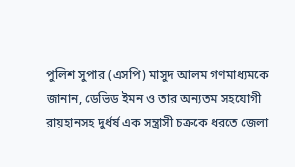পুলিশ সুপার (এসপি) মাসুদ আলম গণমাধ্যমকে জানান, ডেভিড ইমন ও তার অন্যতম সহযোগী রায়হানসহ দুর্ধর্ষ এক সন্ত্রাসী চক্রকে ধরতে জেলা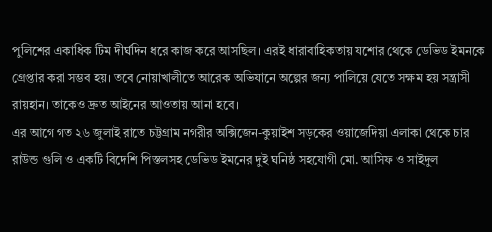পুলিশের একাধিক টিম দীর্ঘদিন ধরে কাজ করে আসছিল। এরই ধারাবাহিকতায় যশোর থেকে ডেভিড ইমনকে গ্রেপ্তার করা সম্ভব হয়। তবে নোয়াখালীতে আরেক অভিযানে অল্পের জন্য পালিয়ে যেতে সক্ষম হয় সন্ত্রাসী রায়হান। তাকেও দ্রুত আইনের আওতায় আনা হবে।
এর আগে গত ২৬ জুলাই রাতে চট্টগ্রাম নগরীর অক্সিজেন-কুয়াইশ সড়কের ওয়াজেদিয়া এলাকা থেকে চার রাউন্ড গুলি ও একটি বিদেশি পিস্তলসহ ডেভিড ইমনের দুই ঘনিষ্ঠ সহযোগী মো. আসিফ ও সাইদুল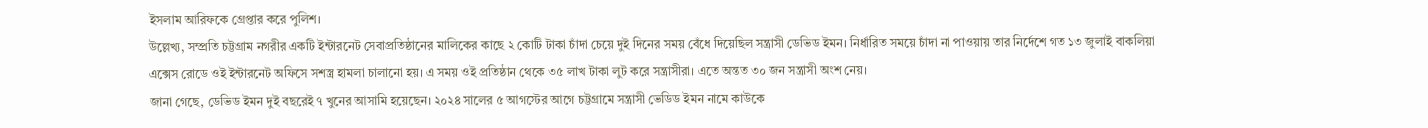ইসলাম আরিফকে গ্রেপ্তার করে পুলিশ।
উল্লেখ্য, সম্প্রতি চট্টগ্রাম নগরীর একটি ইন্টারনেট সেবাপ্রতিষ্ঠানের মালিকের কাছে ২ কোটি টাকা চাঁদা চেয়ে দুই দিনের সময় বেঁধে দিয়েছিল সন্ত্রাসী ডেভিড ইমন। নির্ধারিত সময়ে চাঁদা না পাওয়ায় তার নির্দেশে গত ১৩ জুলাই বাকলিয়া এক্সেস রোডে ওই ইন্টারনেট অফিসে সশস্ত্র হামলা চালানো হয়। এ সময় ওই প্রতিষ্ঠান থেকে ৩৫ লাখ টাকা লুট করে সন্ত্রাসীরা। এতে অন্তত ৩০ জন সন্ত্রাসী অংশ নেয়।
জানা গেছে, ডেভিড ইমন দুই বছরেই ৭ খুনের আসামি হয়েছেন। ২০২৪ সালের ৫ আগস্টের আগে চট্টগ্রামে সন্ত্রাসী ভেডিড ইমন নামে কাউকে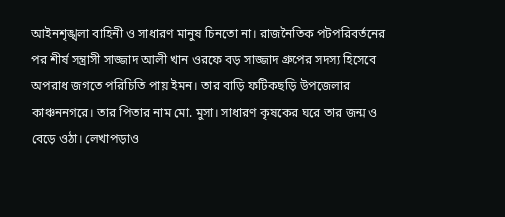আইনশৃঙ্খলা বাহিনী ও সাধারণ মানুষ চিনতো না। রাজনৈতিক পটপরিবর্তনের পর শীর্ষ সন্ত্রাসী সাজ্জাদ আলী খান ওরফে বড় সাজ্জাদ গ্রুপের সদস্য হিসেবে অপরাধ জগতে পরিচিতি পায় ইমন। তার বাড়ি ফটিকছড়ি উপজেলার কাঞ্চননগরে। তার পিতার নাম মো. মুসা। সাধারণ কৃষকের ঘরে তার জন্ম ও বেড়ে ওঠা। লেখাপড়াও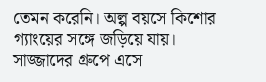তেমন করেনি। অল্প বয়সে কিশোর গ্যাংয়ের সঙ্গে জড়িয়ে যায়।
সাজ্জাদের গ্রুপে এসে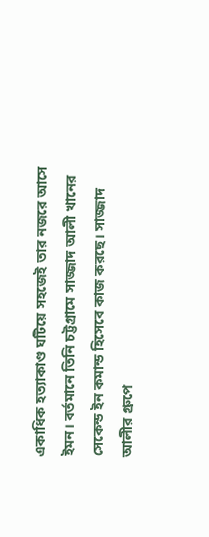একাধিক হত্যাকাণ্ড ঘটিয়ে সহজেই তার নজরে আসে ইমন। বর্তমানে তিনি চট্টগ্রামে সাজ্জাদ আলী খানের সেকেন্ড ইন কমান্ড হিসেবে কাজ করছে। সাজ্জাদ আলীর গ্রুপে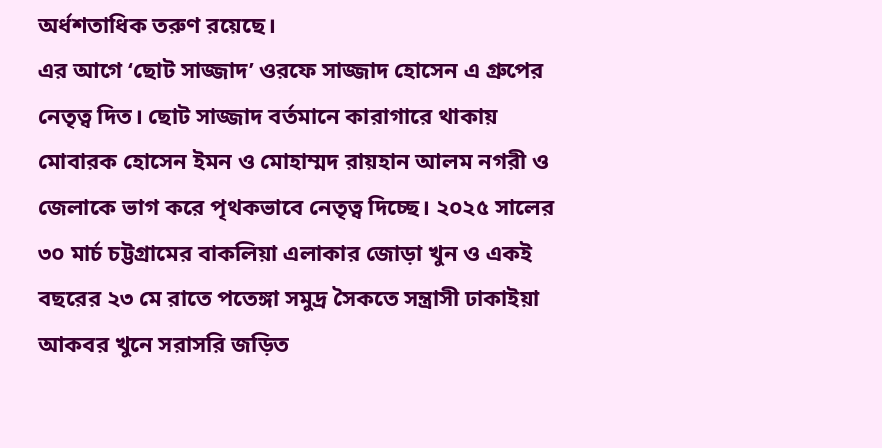অর্ধশতাধিক তরুণ রয়েছে।
এর আগে ‘ছোট সাজ্জাদ’ ওরফে সাজ্জাদ হোসেন এ গ্রুপের নেতৃত্ব দিত। ছোট সাজ্জাদ বর্তমানে কারাগারে থাকায় মোবারক হোসেন ইমন ও মোহাম্মদ রায়হান আলম নগরী ও জেলাকে ভাগ করে পৃথকভাবে নেতৃত্ব দিচ্ছে। ২০২৫ সালের ৩০ মার্চ চট্টগ্রামের বাকলিয়া এলাকার জোড়া খুন ও একই বছরের ২৩ মে রাতে পতেঙ্গা সমুদ্র সৈকতে সন্ত্রাসী ঢাকাইয়া আকবর খুনে সরাসরি জড়িত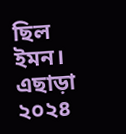ছিল ইমন। এছাড়া ২০২৪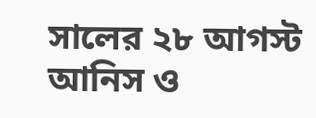সালের ২৮ আগস্ট আনিস ও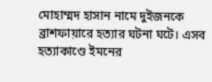মোহাম্মদ হাসান নামে দুইজনকে ব্রাশফায়ারে হত্যার ঘটনা ঘটে। এসব হত্যাকাণ্ডে ইমনের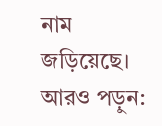নাম জড়িয়েছে।
আরও পড়ুন: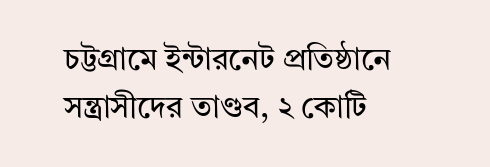চট্টগ্রামে ইন্টারনেট প্রতিষ্ঠানে সন্ত্রাসীদের তাণ্ডব, ২ কোটি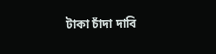টাকা চাঁদা দাবি